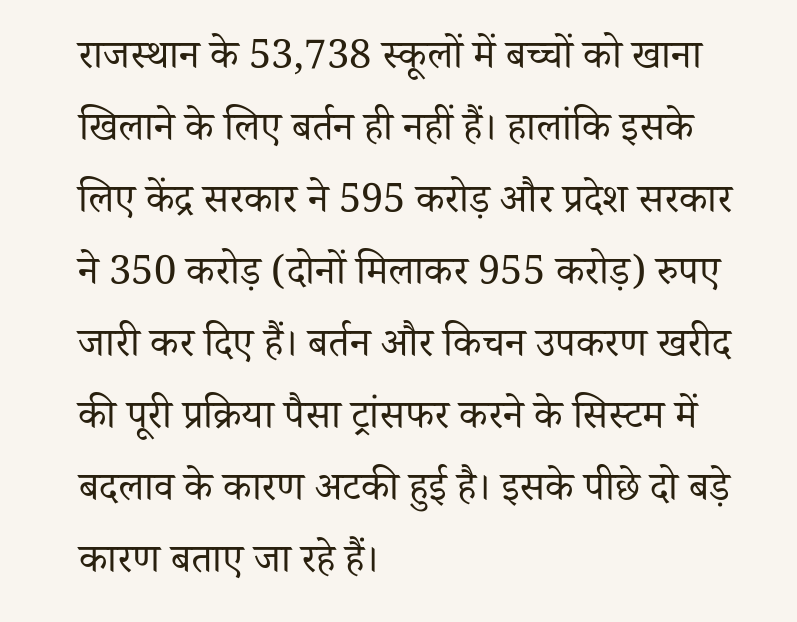राजस्थान के 53,738 स्कूलों में बच्चों को खाना खिलाने के लिए बर्तन ही नहीं हैं। हालांकि इसके लिए केंद्र सरकार ने 595 करोड़ और प्रदेश सरकार ने 350 करोड़ (दोनों मिलाकर 955 करोड़) रुपए जारी कर दिए हैं। बर्तन और किचन उपकरण खरीद की पूरी प्रक्रिया पैसा ट्रांसफर करने के सिस्टम में बदलाव के कारण अटकी हुई है। इसके पीछे दो बड़े कारण बताए जा रहे हैं।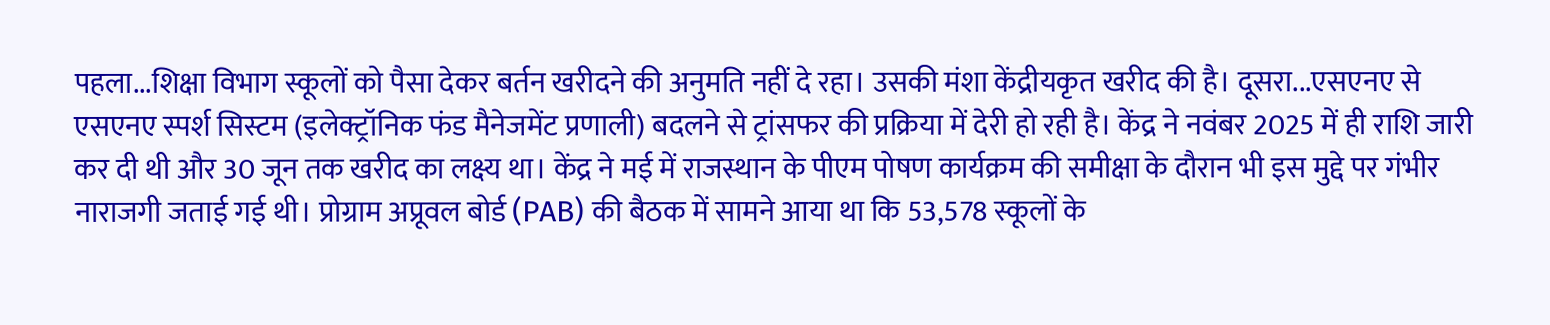पहला...शिक्षा विभाग स्कूलों को पैसा देकर बर्तन खरीदने की अनुमति नहीं दे रहा। उसकी मंशा केंद्रीयकृत खरीद की है। दूसरा...एसएनए से एसएनए स्पर्श सिस्टम (इलेक्ट्रॉनिक फंड मैनेजमेंट प्रणाली) बदलने से ट्रांसफर की प्रक्रिया में देरी हो रही है। केंद्र ने नवंबर 2025 में ही राशि जारी कर दी थी और 30 जून तक खरीद का लक्ष्य था। केंद्र ने मई में राजस्थान के पीएम पोषण कार्यक्रम की समीक्षा के दौरान भी इस मुद्दे पर गंभीर नाराजगी जताई गई थी। प्रोग्राम अप्रूवल बोर्ड (PAB) की बैठक में सामने आया था कि 53,578 स्कूलों के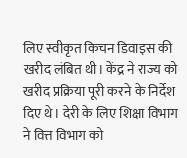लिए स्वीकृत किचन डिवाइस की खरीद लंबित थी। केंद्र ने राज्य को खरीद प्रक्रिया पूरी करने के निर्देश दिए थे। देरी के लिए शिक्षा विभाग ने वित्त विभाग को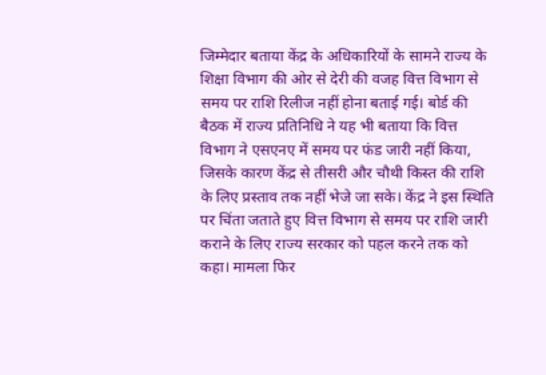जिम्मेदार बताया केंद्र के अधिकारियों के सामने राज्य के शिक्षा विभाग की ओर से देरी की वजह वित्त विभाग से समय पर राशि रिलीज नहीं होना बताई गई। बोर्ड की बैठक में राज्य प्रतिनिधि ने यह भी बताया कि वित्त विभाग ने एसएनए में समय पर फंड जारी नहीं किया, जिसके कारण केंद्र से तीसरी और चौथी किस्त की राशि के लिए प्रस्ताव तक नहीं भेजे जा सके। केंद्र ने इस स्थिति पर चिंता जताते हुए वित्त विभाग से समय पर राशि जारी कराने के लिए राज्य सरकार को पहल करने तक को कहा। मामला फिर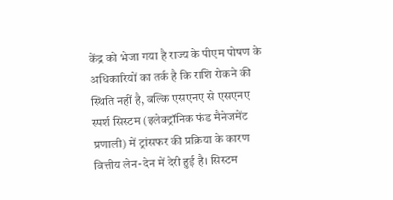केंद्र को भेजा गया है राज्य के पीएम पोषण के अधिकारियों का तर्क है कि राशि रोकने की स्थिति नहीं है, बल्कि एसएनए से एसएनए स्पर्श सिस्टम (इलेक्ट्रॉनिक फंड मैनेजमेंट प्रणाली) में ट्रांसफर की प्रक्रिया के कारण वित्तीय लेन-देन में देरी हुई है। सिस्टम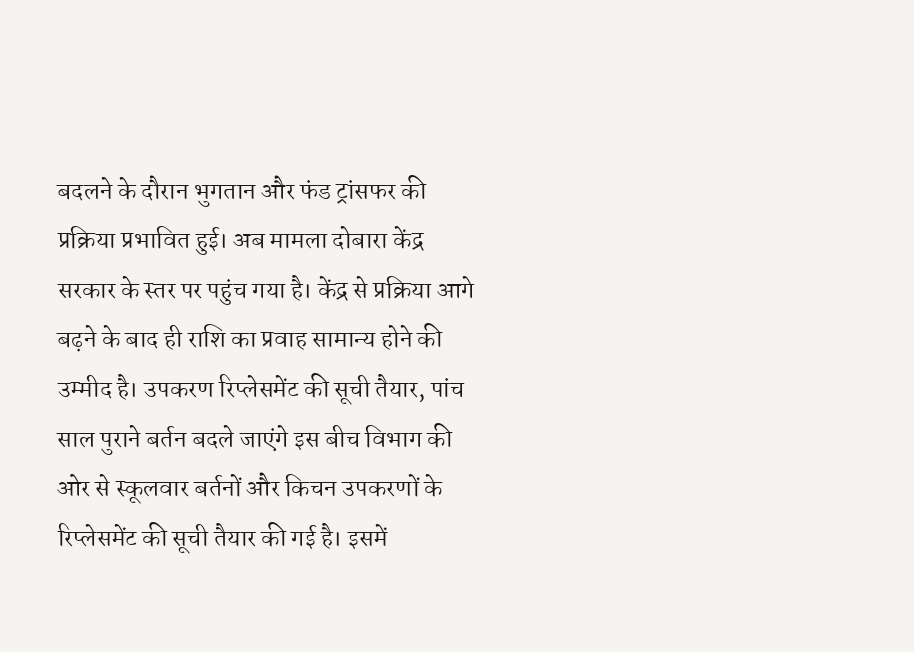बदलने के दौरान भुगतान और फंड ट्रांसफर की प्रक्रिया प्रभावित हुई। अब मामला दोबारा केंद्र सरकार के स्तर पर पहुंच गया है। केंद्र से प्रक्रिया आगे बढ़ने के बाद ही राशि का प्रवाह सामान्य होने की उम्मीद है। उपकरण रिप्लेसमेंट की सूची तैयार, पांच साल पुराने बर्तन बदले जाएंगे इस बीच विभाग की ओर से स्कूलवार बर्तनों और किचन उपकरणों के रिप्लेसमेंट की सूची तैयार की गई है। इसमें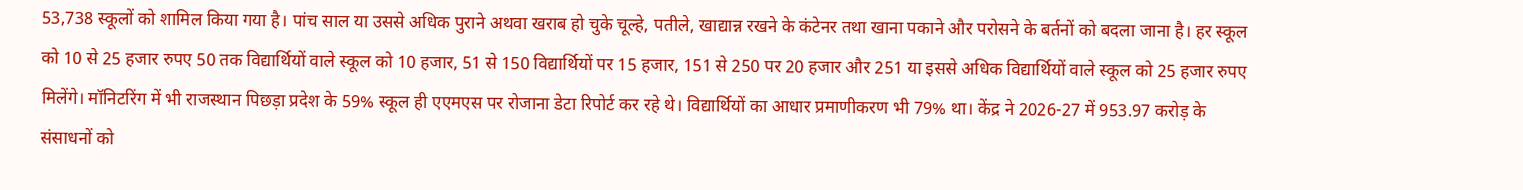53,738 स्कूलों को शामिल किया गया है। पांच साल या उससे अधिक पुराने अथवा खराब हो चुके चूल्हे, पतीले, खाद्यान्न रखने के कंटेनर तथा खाना पकाने और परोसने के बर्तनों को बदला जाना है। हर स्कूल को 10 से 25 हजार रुपए 50 तक विद्यार्थियों वाले स्कूल को 10 हजार, 51 से 150 विद्यार्थियों पर 15 हजार, 151 से 250 पर 20 हजार और 251 या इससे अधिक विद्यार्थियों वाले स्कूल को 25 हजार रुपए मिलेंगे। मॉनिटरिंग में भी राजस्थान पिछड़ा प्रदेश के 59% स्कूल ही एएमएस पर रोजाना डेटा रिपोर्ट कर रहे थे। विद्यार्थियों का आधार प्रमाणीकरण भी 79% था। केंद्र ने 2026-27 में 953.97 करोड़ के संसाधनों को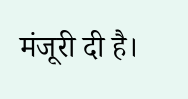मंजूरी दी है।